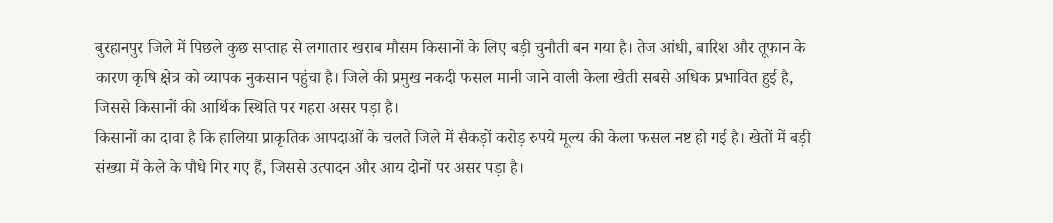बुरहानपुर जिले में पिछले कुछ सप्ताह से लगातार खराब मौसम किसानों के लिए बड़ी चुनौती बन गया है। तेज आंधी, बारिश और तूफान के कारण कृषि क्षेत्र को व्यापक नुकसान पहुंचा है। जिले की प्रमुख नकदी फसल मानी जाने वाली केला खेती सबसे अधिक प्रभावित हुई है, जिससे किसानों की आर्थिक स्थिति पर गहरा असर पड़ा है।
किसानों का दावा है कि हालिया प्राकृतिक आपदाओं के चलते जिले में सैकड़ों करोड़ रुपये मूल्य की केला फसल नष्ट हो गई है। खेतों में बड़ी संख्या में केले के पौधे गिर गए हैं, जिससे उत्पादन और आय दोनों पर असर पड़ा है।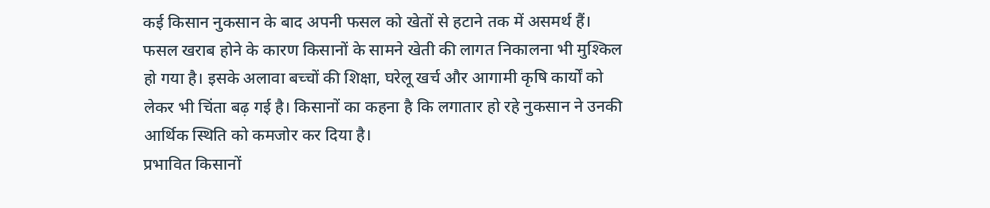कई किसान नुकसान के बाद अपनी फसल को खेतों से हटाने तक में असमर्थ हैं।
फसल खराब होने के कारण किसानों के सामने खेती की लागत निकालना भी मुश्किल हो गया है। इसके अलावा बच्चों की शिक्षा, घरेलू खर्च और आगामी कृषि कार्यों को लेकर भी चिंता बढ़ गई है। किसानों का कहना है कि लगातार हो रहे नुकसान ने उनकी आर्थिक स्थिति को कमजोर कर दिया है।
प्रभावित किसानों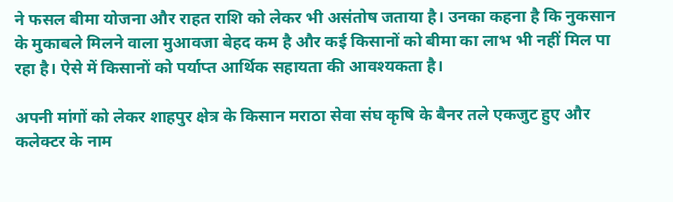ने फसल बीमा योजना और राहत राशि को लेकर भी असंतोष जताया है। उनका कहना है कि नुकसान के मुकाबले मिलने वाला मुआवजा बेहद कम है और कई किसानों को बीमा का लाभ भी नहीं मिल पा रहा है। ऐसे में किसानों को पर्याप्त आर्थिक सहायता की आवश्यकता है।

अपनी मांगों को लेकर शाहपुर क्षेत्र के किसान मराठा सेवा संघ कृषि के बैनर तले एकजुट हुए और कलेक्टर के नाम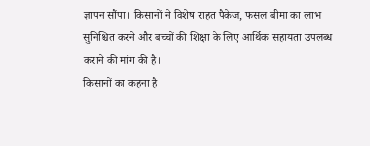ज्ञापन सौंपा। किसानों ने विशेष राहत पैकेज, फसल बीमा का लाभ सुनिश्चित करने और बच्चों की शिक्षा के लिए आर्थिक सहायता उपलब्ध कराने की मांग की है।
किसानों का कहना है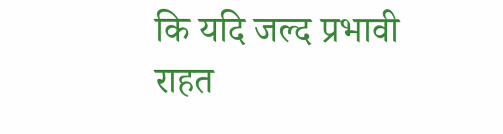कि यदि जल्द प्रभावी राहत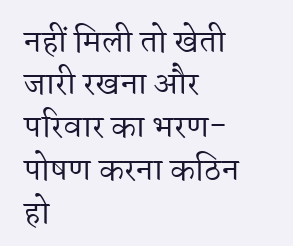नहीं मिली तो खेती जारी रखना और परिवार का भरण-पोषण करना कठिन हो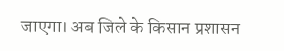जाएगा। अब जिले के किसान प्रशासन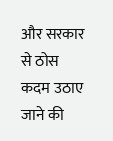और सरकार से ठोस कदम उठाए जाने की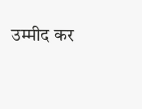उम्मीद कर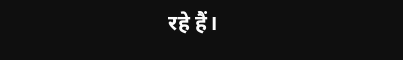रहे हैं।